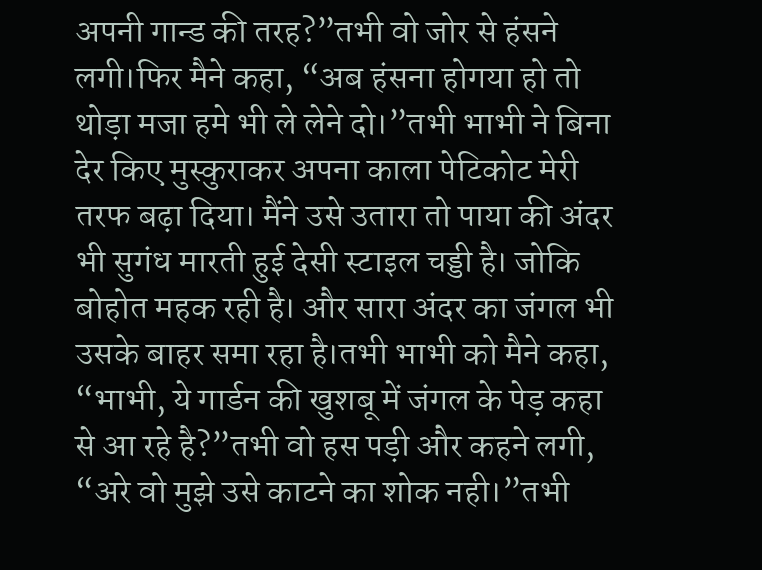अपनी गान्ड की तरह?”तभी वो जोर से हंसने लगी।फिर मैने कहा, “अब हंसना होगया हो तो थोड़ा मजा हमे भी ले लेने दो।”तभी भाभी ने बिना देर किए मुस्कुराकर अपना काला पेटिकोट मेरी तरफ बढ़ा दिया। मैंने उसे उतारा तो पाया की अंदर भी सुगंध मारती हुई देसी स्टाइल चड्डी है। जोकि बोहोत महक रही है। और सारा अंदर का जंगल भी उसके बाहर समा रहा है।तभी भाभी को मैने कहा, “भाभी, ये गार्डन की खुशबू में जंगल के पेड़ कहा से आ रहे है?”तभी वो हस पड़ी और कहने लगी, “अरे वो मुझे उसे काटने का शोक नही।”तभी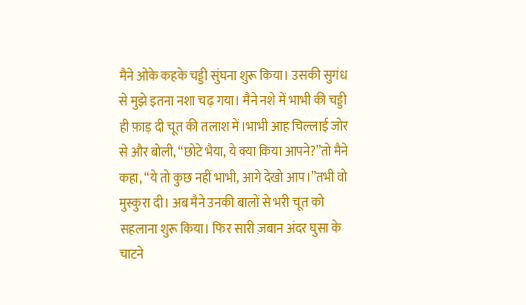मैने ओके कहके चड्डी सुंघना शुरू किया। उसकी सुगंध से मुझे इतना नशा चढ़ गया। मैने नशे में भाभी की चड्डी ही फ़ाड़ दी चूत की तलाश में।भाभी आह चिल्लाई जोर से और बोली, “छोटे भैया, ये क्या किया आपने?”तो मैने कहा, “ये तो कुछ नहीं भाभी, आगे देखो आप।”तभी वो मुस्कुरा दी। अब मैने उनकी बालों से भरी चूत को सहलाना शुरू किया। फिर सारी ज़बान अंदर घुसा के चाटने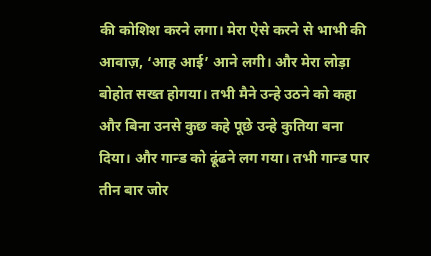की कोशिश करने लगा। मेरा ऐसे करने से भाभी की आवाज़, ‘आह आई’ आने लगी। और मेरा लोड़ा बोहोत सख्त होगया। तभी मैने उन्हे उठने को कहा और बिना उनसे कुछ कहे पूछे उन्हे कुतिया बना दिया। और गान्ड को ढूंढने लग गया। तभी गान्ड पार तीन बार जोर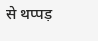से थप्पड़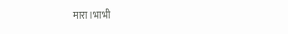मारा।भाभी